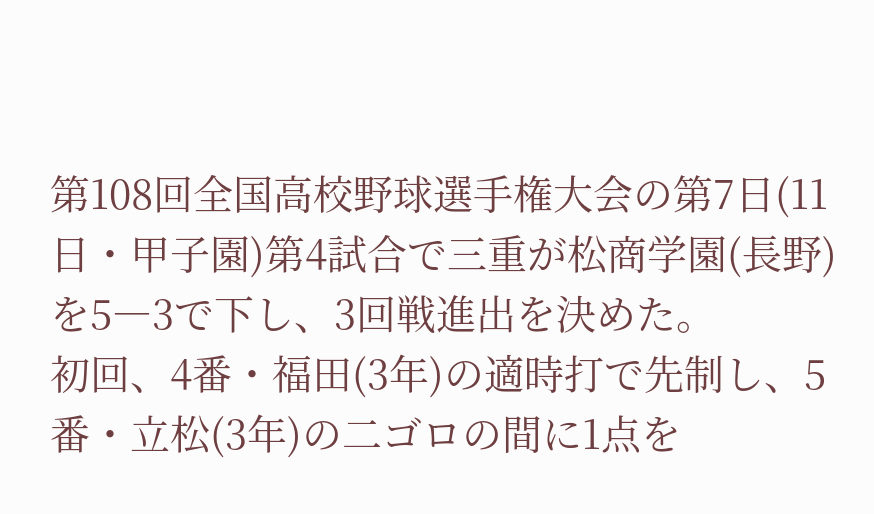第108回全国高校野球選手権大会の第7日(11日・甲子園)第4試合で三重が松商学園(長野)を5―3で下し、3回戦進出を決めた。
初回、4番・福田(3年)の適時打で先制し、5番・立松(3年)の二ゴロの間に1点を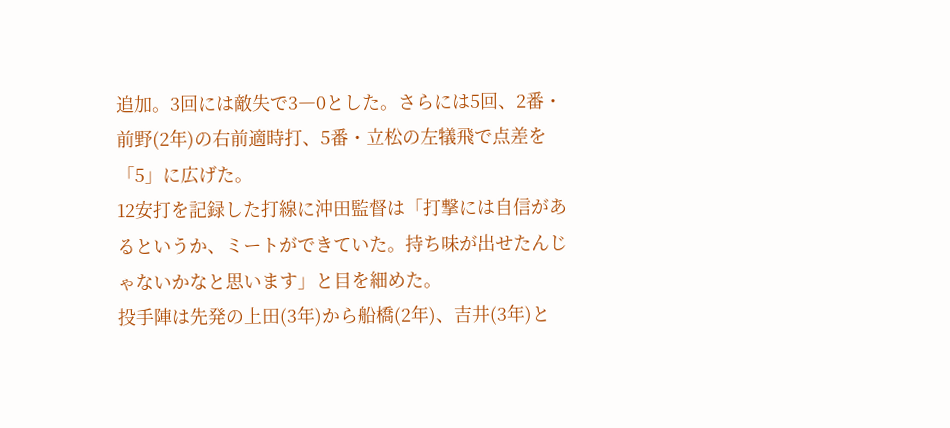追加。3回には敵失で3―0とした。さらには5回、2番・前野(2年)の右前適時打、5番・立松の左犠飛で点差を「5」に広げた。
12安打を記録した打線に沖田監督は「打撃には自信があるというか、ミートができていた。持ち味が出せたんじゃないかなと思います」と目を細めた。
投手陣は先発の上田(3年)から船橋(2年)、吉井(3年)と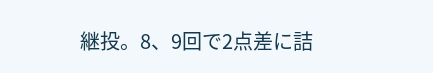継投。8、9回で2点差に詰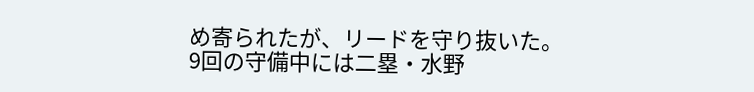め寄られたが、リードを守り抜いた。
9回の守備中には二塁・水野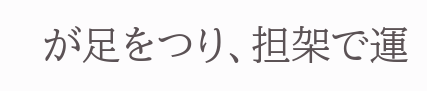が足をつり、担架で運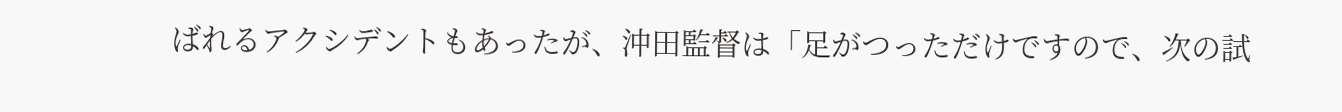ばれるアクシデントもあったが、沖田監督は「足がつっただけですので、次の試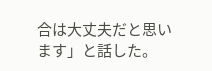合は大丈夫だと思います」と話した。